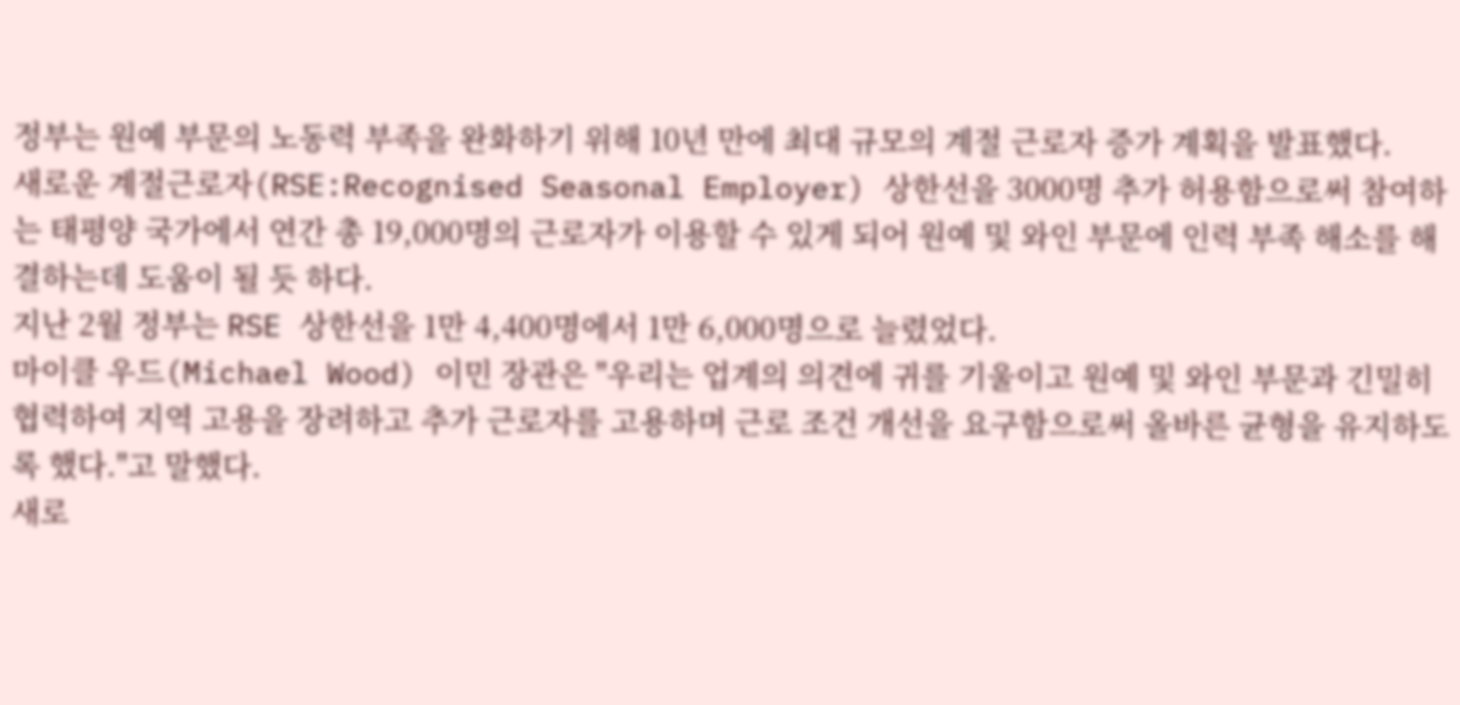정부는 원예 부문의 노동력 부족을 완화하기 위해 10년 만에 최대 규모의 계절 근로자 증가 계획을 발표했다.
새로운 계절근로자(RSE:Recognised Seasonal Employer) 상한선을 3000명 추가 허용함으로써 참여하는 태평양 국가에서 연간 총 19,000명의 근로자가 이용할 수 있게 되어 원예 및 와인 부문에 인력 부족 해소를 해결하는데 도움이 될 듯 하다.
지난 2월 정부는 RSE 상한선을 1만 4,400명에서 1만 6,000명으로 늘렸었다.
마이클 우드(Michael Wood) 이민 장관은 "우리는 업계의 의견에 귀를 기울이고 원예 및 와인 부문과 긴밀히 협력하여 지역 고용을 장려하고 추가 근로자를 고용하며 근로 조건 개선을 요구함으로써 올바른 균형을 유지하도록 했다."고 말했다.
새로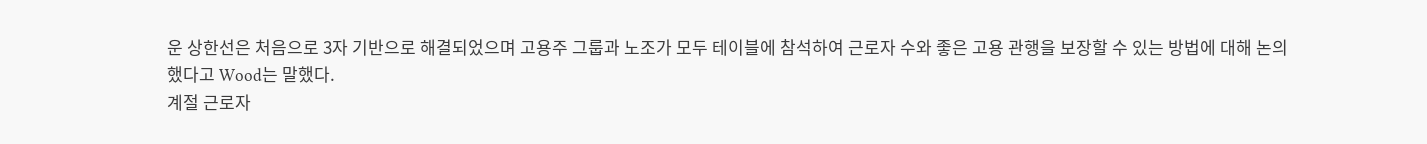운 상한선은 처음으로 3자 기반으로 해결되었으며 고용주 그룹과 노조가 모두 테이블에 참석하여 근로자 수와 좋은 고용 관행을 보장할 수 있는 방법에 대해 논의했다고 Wood는 말했다.
계절 근로자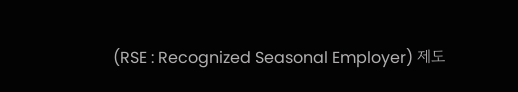(RSE : Recognized Seasonal Employer) 제도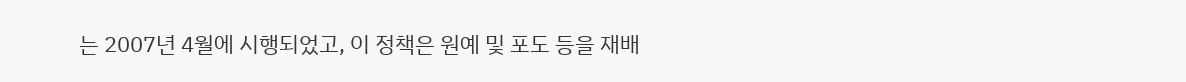는 2007년 4월에 시행되었고, 이 정책은 원예 및 포도 등을 재배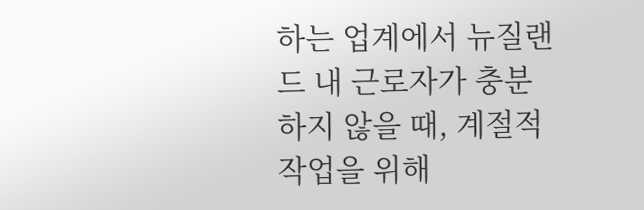하는 업계에서 뉴질랜드 내 근로자가 충분하지 않을 때, 계절적 작업을 위해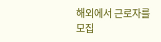해외에서 근로자를 모집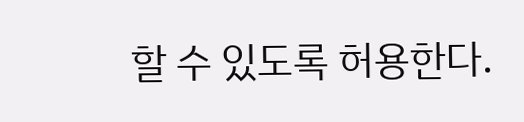할 수 있도록 허용한다.